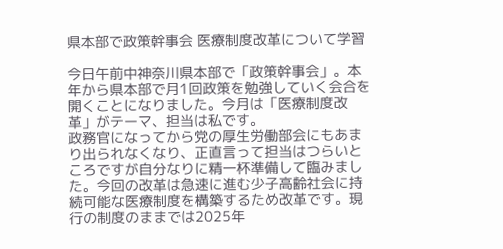県本部で政策幹事会 医療制度改革について学習

今日午前中神奈川県本部で「政策幹事会」。本年から県本部で月1回政策を勉強していく会合を開くことになりました。今月は「医療制度改革」がテーマ、担当は私です。
政務官になってから党の厚生労働部会にもあまり出られなくなり、正直言って担当はつらいところですが自分なりに精一杯準備して臨みました。今回の改革は急速に進む少子高齢社会に持続可能な医療制度を構築するため改革です。現行の制度のままでは2025年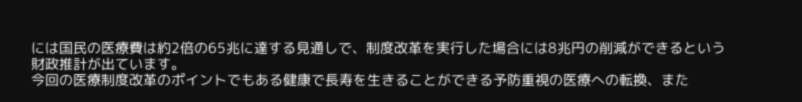には国民の医療費は約2倍の65兆に達する見通しで、制度改革を実行した場合には8兆円の削減ができるという財政推計が出ています。
今回の医療制度改革のポイントでもある健康で長寿を生きることができる予防重視の医療への転換、また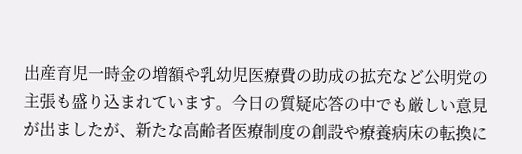出産育児一時金の増額や乳幼児医療費の助成の拡充など公明党の主張も盛り込まれています。今日の質疑応答の中でも厳しい意見が出ましたが、新たな高齢者医療制度の創設や療養病床の転換に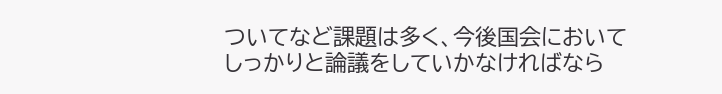ついてなど課題は多く、今後国会においてしっかりと論議をしていかなければなら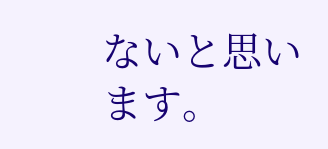ないと思います。